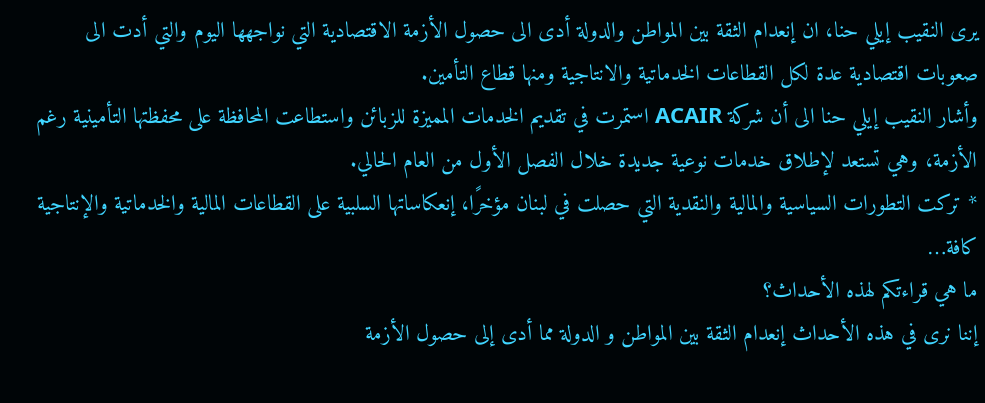يرى النقيب إيلي حنا، ان إنعدام الثقة بين المواطن والدولة أدى الى حصول الأزمة الاقتصادية التي نواجهها اليوم والتي أدت الى صعوبات اقتصادية عدة لكل القطاعات الخدماتية والانتاجية ومنها قطاع التأمين.
وأشار النقيب إيلي حنا الى أن شركة ACAIR استمرت في تقديم الخدمات المميزة للزبائن واستطاعت المحافظة على محفظتها التأمينية رغم الأزمة، وهي تستعد لإطلاق خدمات نوعية جديدة خلال الفصل الأول من العام الحالي.
* تركت التطورات السياسية والمالية والنقدية التي حصلت في لبنان مؤخرًا، إنعكاساتها السلبية على القطاعات المالية والخدماتية والإنتاجية كافة…
ما هي قراءتكم لهذه الأحداث؟
إننا نرى في هذه الأحداث إنعدام الثقة بين المواطن و الدولة مما أدى إلى حصول الأزمة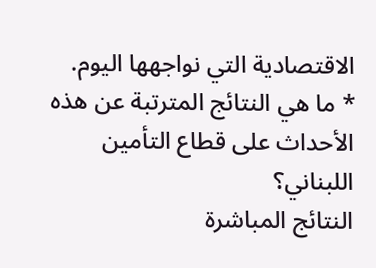الاقتصادية التي نواجهها اليوم.
* ما هي النتائج المترتبة عن هذه الأحداث على قطاع التأمين اللبناني؟
النتائج المباشرة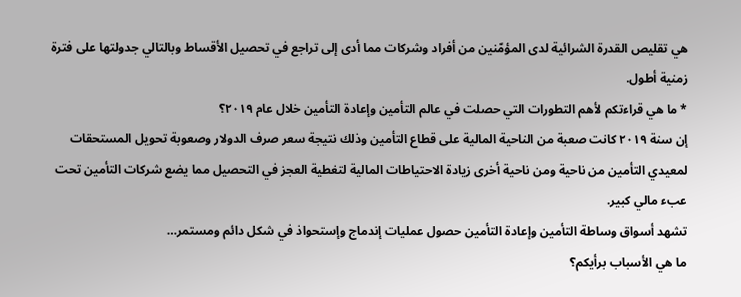هي تقليص القدرة الشرائية لدى المؤمّنين من أفراد وشركات مما أدى إلى تراجع في تحصيل الأقساط وبالتالي جدولتها على فترة زمنية أطول.
* ما هي قراءتكم لأهم التطورات التي حصلت في عالم التأمين وإعادة التأمين خلال عام ٢٠١٩؟
إن سنة ٢٠١٩ كانت صعبة من الناحية المالية على قطاع التأمين وذلك نتيجة سعر صرف الدولار وصعوبة تحويل المستحقات لمعيدي التأمين من ناحية ومن ناحية أخرى زيادة الاحتياطات المالية لتغطية العجز في التحصيل مما يضع شركات التأمين تحت عبء مالي كبير.
تشهد أسواق وساطة التأمين وإعادة التأمين حصول عمليات إندماج وإستحواذ في شكل دائم ومستمر…
ما هي الأسباب برأيكم؟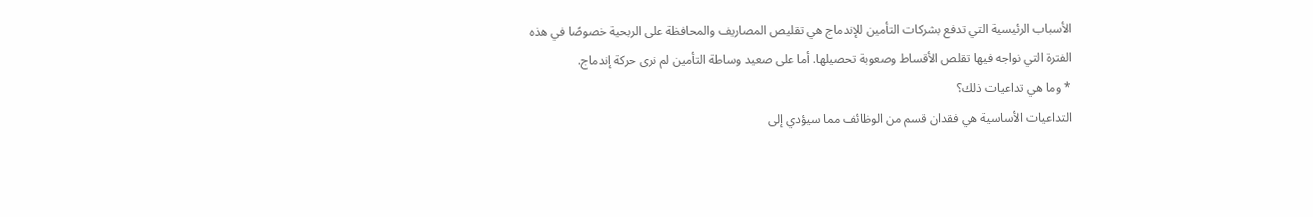الأسباب الرئيسية التي تدفع بشركات التأمين للإندماج هي تقليص المصاريف والمحافظة على الربحية خصوصًا في هذه الفترة التي نواجه فيها تقلص الأقساط وصعوبة تحصيلها. أما على صعيد وساطة التأمين لم نرى حركة إندماج.
* وما هي تداعيات ذلك؟
التداعيات الأساسية هي فقدان قسم من الوظائف مما سيؤدي إلى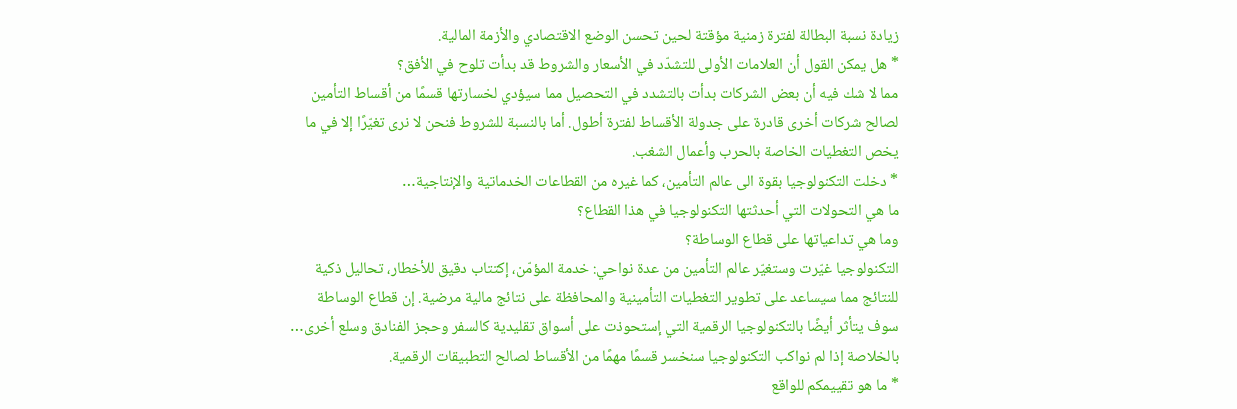زيادة نسبة البطالة لفترة زمنية مؤقتة لحين تحسن الوضع الاقتصادي والأزمة المالية.
* هل يمكن القول أن العلامات الأولى للتشدّد في الأسعار والشروط قد بدأت تلوح في الأفق؟
مما لا شك فيه أن بعض الشركات بدأت بالتشدد في التحصيل مما سيؤدي لخسارتها قسمًا من أقساط التأمين لصالح شركات أخرى قادرة على جدولة الأقساط لفترة أطول. أما بالنسبة للشروط فنحن لا نرى تغيّرًا إلا في ما يخص التغطيات الخاصة بالحرب وأعمال الشغب.
* دخلت التكنولوجيا بقوة الى عالم التأمين، كما غيره من القطاعات الخدماتية والإنتاجية…
ما هي التحولات التي أحدثتها التكنولوجيا في هذا القطاع؟
وما هي تداعياتها على قطاع الوساطة؟
التكنولوجيا غيّرت وستغيّر عالم التأمين من عدة نواحي: خدمة المؤمّن، إكتتاب دقيق للأخطار، تحاليل ذكية للنتائج مما سيساعد على تطوير التغطيات التأمينية والمحافظة على نتائج مالية مرضية. إن قطاع الوساطة سوف يتأثر أيضًا بالتكنولوجيا الرقمية التي إستحوذت على أسواق تقليدية كالسفر وحجز الفنادق وسلع أخرى… بالخلاصة إذا لم نواكب التكنولوجيا سنخسر قسمًا مهمًا من الأقساط لصالح التطبيقات الرقمية.
* ما هو تقييمكم للواقع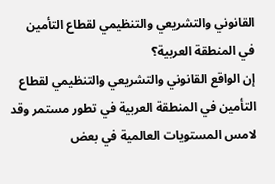القانوني والتشريعي والتنظيمي لقطاع التأمين في المنطقة العربية؟
إن الواقع القانوني والتشريعي والتنظيمي لقطاع التأمين في المنطقة العربية في تطور مستمر وقد لامس المستويات العالمية في بعض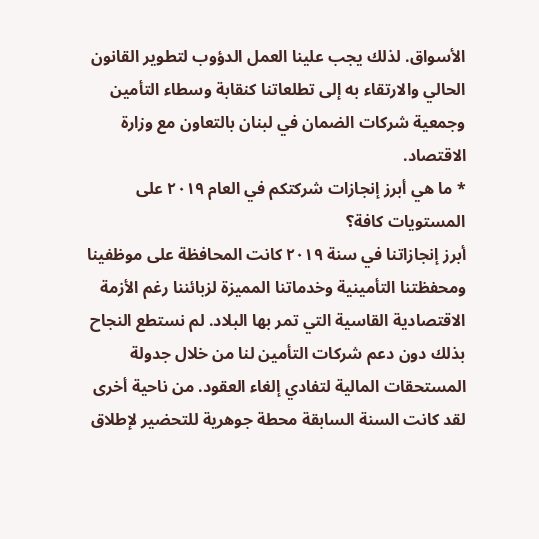الأسواق. لذلك يجب علينا العمل الدؤوب لتطوير القانون الحالي والارتقاء به إلى تطلعاتنا كنقابة وسطاء التأمين وجمعية شركات الضمان في لبنان بالتعاون مع وزارة الاقتصاد.
* ما هي أبرز إنجازات شركتكم في العام ٢٠١٩ على المستويات كافة؟
أبرز إنجازاتنا في سنة ٢٠١٩ كانت المحافظة على موظفينا ومحفظتنا التأمينية وخدماتنا المميزة لزبائننا رغم الأزمة الاقتصادية القاسية التي تمر بها البلاد. لم نستطع النجاح بذلك دون دعم شركات التأمين لنا من خلال جدولة المستحقات المالية لتفادي إلغاء العقود. من ناحية أخرى لقد كانت السنة السابقة محطة جوهرية للتحضير لإطلاق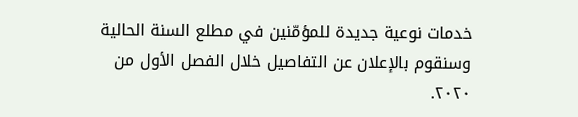خدمات نوعية جديدة للمؤمّنين في مطلع السنة الحالية وسنقوم بالإعلان عن التفاصيل خلال الفصل الأول من ٢٠٢٠.